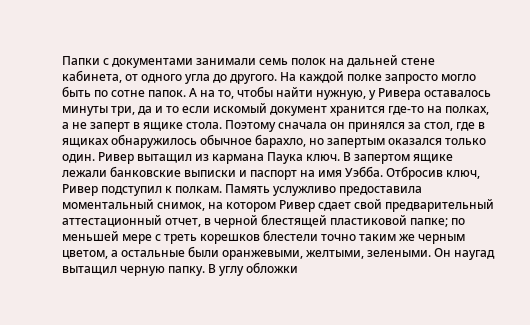Папки с документами занимали семь полок на дальней стене кабинета, от одного угла до другого. На каждой полке запросто могло быть по сотне папок. А на то, чтобы найти нужную, у Ривера оставалось минуты три, да и то если искомый документ хранится где-то на полках, а не заперт в ящике стола. Поэтому сначала он принялся за стол, где в ящиках обнаружилось обычное барахло, но запертым оказался только один. Ривер вытащил из кармана Паука ключ. В запертом ящике лежали банковские выписки и паспорт на имя Уэбба. Отбросив ключ, Ривер подступил к полкам. Память услужливо предоставила моментальный снимок, на котором Ривер сдает свой предварительный аттестационный отчет, в черной блестящей пластиковой папке; по меньшей мере с треть корешков блестели точно таким же черным цветом, а остальные были оранжевыми, желтыми, зелеными. Он наугад вытащил черную папку. В углу обложки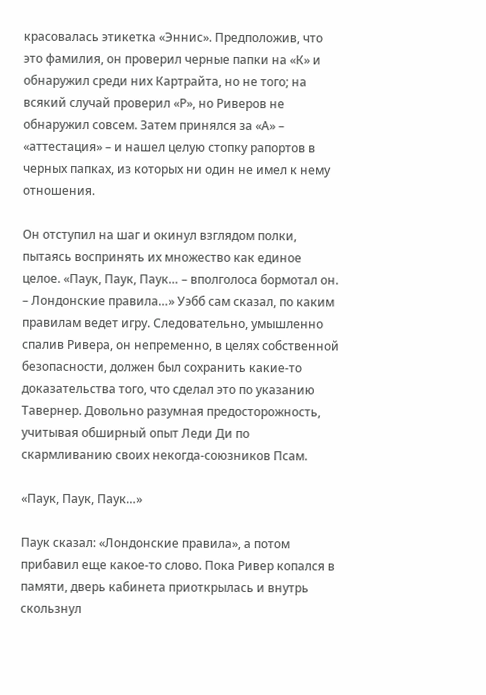красовалась этикетка «Эннис». Предположив, что это фамилия, он проверил черные папки на «К» и обнаружил среди них Картрайта, но не того; на всякий случай проверил «Р», но Риверов не обнаружил совсем. Затем принялся за «А» – «аттестация» – и нашел целую стопку рапортов в черных папках, из которых ни один не имел к нему отношения.

Он отступил на шаг и окинул взглядом полки, пытаясь воспринять их множество как единое целое. «Паук, Паук, Паук… – вполголоса бормотал он. – Лондонские правила…» Уэбб сам сказал, по каким правилам ведет игру. Следовательно, умышленно спалив Ривера, он непременно, в целях собственной безопасности, должен был сохранить какие-то доказательства того, что сделал это по указанию Тавернер. Довольно разумная предосторожность, учитывая обширный опыт Леди Ди по скармливанию своих некогда-союзников Псам.

«Паук, Паук, Паук…»

Паук сказал: «Лондонские правила», а потом прибавил еще какое-то слово. Пока Ривер копался в памяти, дверь кабинета приоткрылась и внутрь скользнул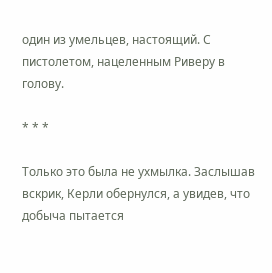один из умельцев, настоящий. С пистолетом, нацеленным Риверу в голову.

* * *

Только это была не ухмылка. Заслышав вскрик, Керли обернулся, а увидев, что добыча пытается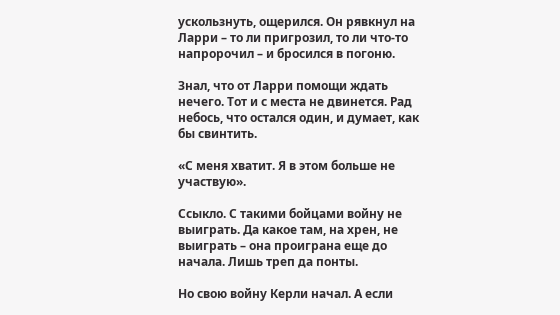ускользнуть, ощерился. Он рявкнул на Ларри – то ли пригрозил, то ли что-то напророчил – и бросился в погоню.

Знал, что от Ларри помощи ждать нечего. Тот и с места не двинется. Рад небось, что остался один, и думает, как бы свинтить.

«С меня хватит. Я в этом больше не участвую».

Ссыкло. С такими бойцами войну не выиграть. Да какое там, на хрен, не выиграть – она проиграна еще до начала. Лишь треп да понты.

Но свою войну Керли начал. А если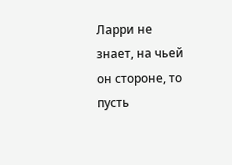Ларри не знает, на чьей он стороне, то пусть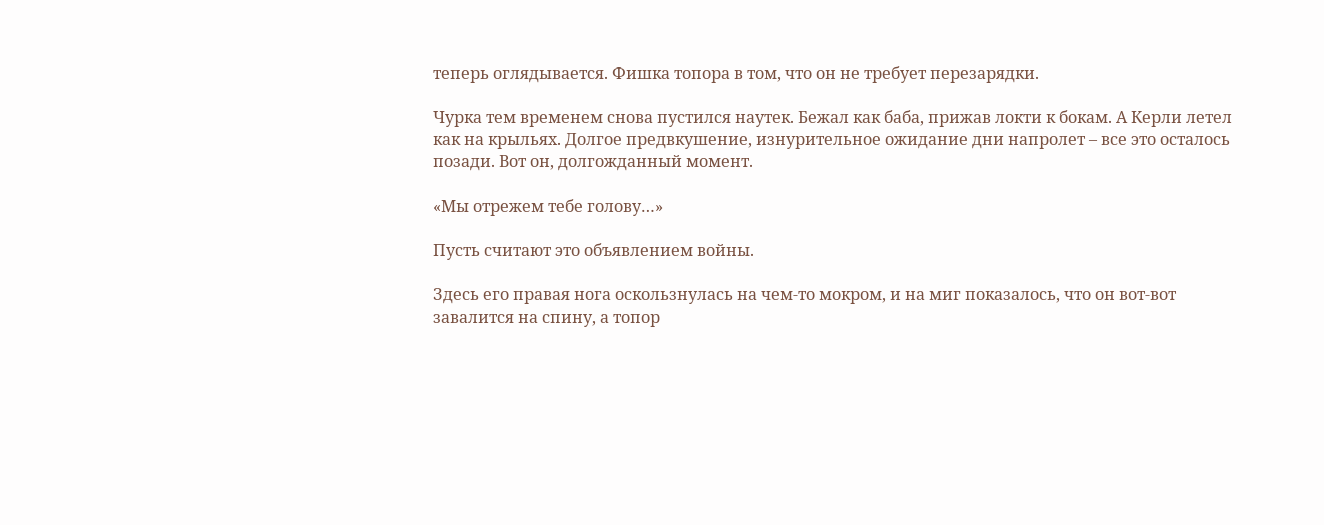теперь оглядывается. Фишка топора в том, что он не требует перезарядки.

Чурка тем временем снова пустился наутек. Бежал как баба, прижав локти к бокам. А Керли летел как на крыльях. Долгое предвкушение, изнурительное ожидание дни напролет – все это осталось позади. Вот он, долгожданный момент.

«Мы отрежем тебе голову…»

Пусть считают это объявлением войны.

Здесь его правая нога оскользнулась на чем-то мокром, и на миг показалось, что он вот-вот завалится на спину, а топор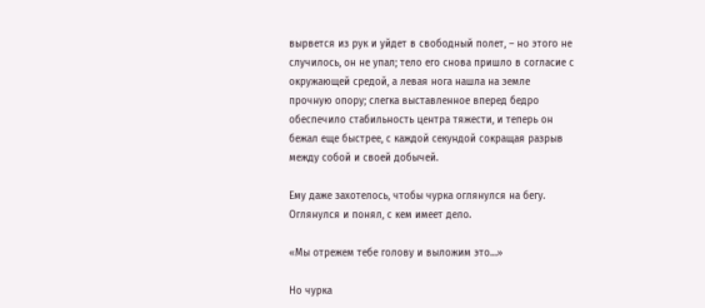вырвется из рук и уйдет в свободный полет, – но этого не случилось, он не упал; тело его снова пришло в согласие с окружающей средой, а левая нога нашла на земле прочную опору; слегка выставленное вперед бедро обеспечило стабильность центра тяжести, и теперь он бежал еще быстрее, с каждой секундой сокращая разрыв между собой и своей добычей.

Ему даже захотелось, чтобы чурка оглянулся на бегу. Оглянулся и понял, с кем имеет дело.

«Мы отрежем тебе голову и выложим это…»

Но чурка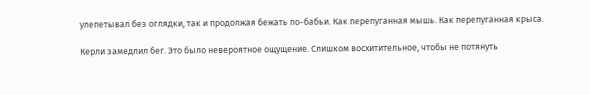улепетывал без оглядки, так и продолжая бежать по-бабьи. Как перепуганная мышь. Как перепуганная крыса.

Керли замедлил бег. Это было невероятное ощущение. Слишком восхитительное, чтобы не потянуть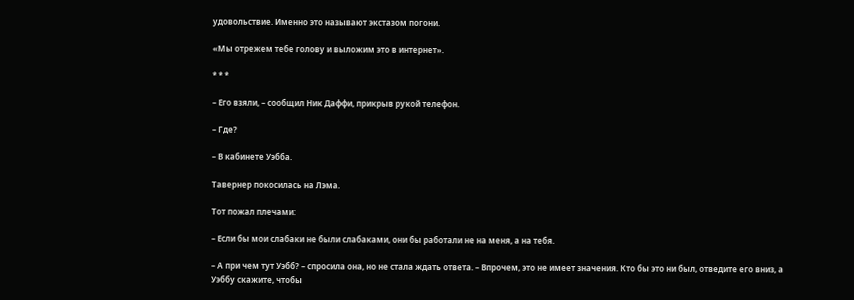удовольствие. Именно это называют экстазом погони.

«Мы отрежем тебе голову и выложим это в интернет».

* * *

– Его взяли, – сообщил Ник Даффи, прикрыв рукой телефон.

– Где?

– В кабинете Уэбба.

Тавернер покосилась на Лэма.

Тот пожал плечами:

– Если бы мои слабаки не были слабаками, они бы работали не на меня, а на тебя.

– А при чем тут Уэбб? – спросила она, но не стала ждать ответа. – Впрочем, это не имеет значения. Кто бы это ни был, отведите его вниз, а Уэббу скажите, чтобы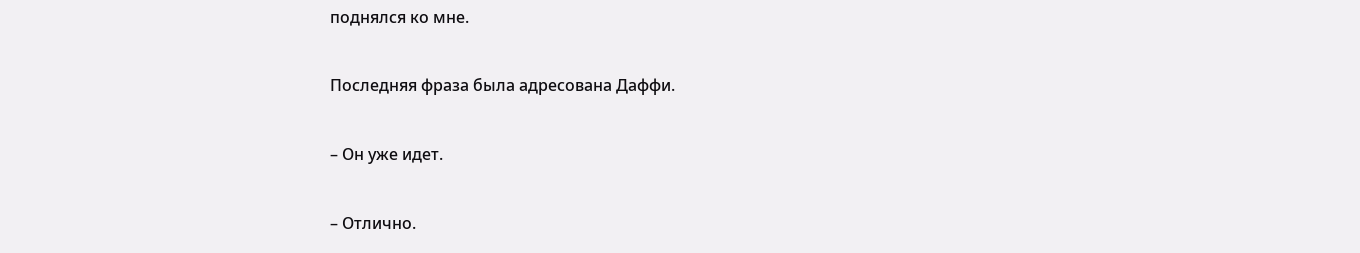поднялся ко мне.

Последняя фраза была адресована Даффи.

– Он уже идет.

– Отлично.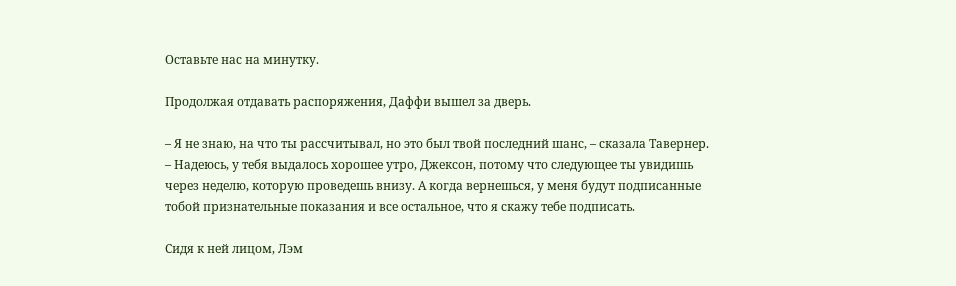Оставьте нас на минутку.

Продолжая отдавать распоряжения, Даффи вышел за дверь.

– Я не знаю, на что ты рассчитывал, но это был твой последний шанс, – сказала Тавернер. – Надеюсь, у тебя выдалось хорошее утро, Джексон, потому что следующее ты увидишь через неделю, которую проведешь внизу. А когда вернешься, у меня будут подписанные тобой признательные показания и все остальное, что я скажу тебе подписать.

Сидя к ней лицом, Лэм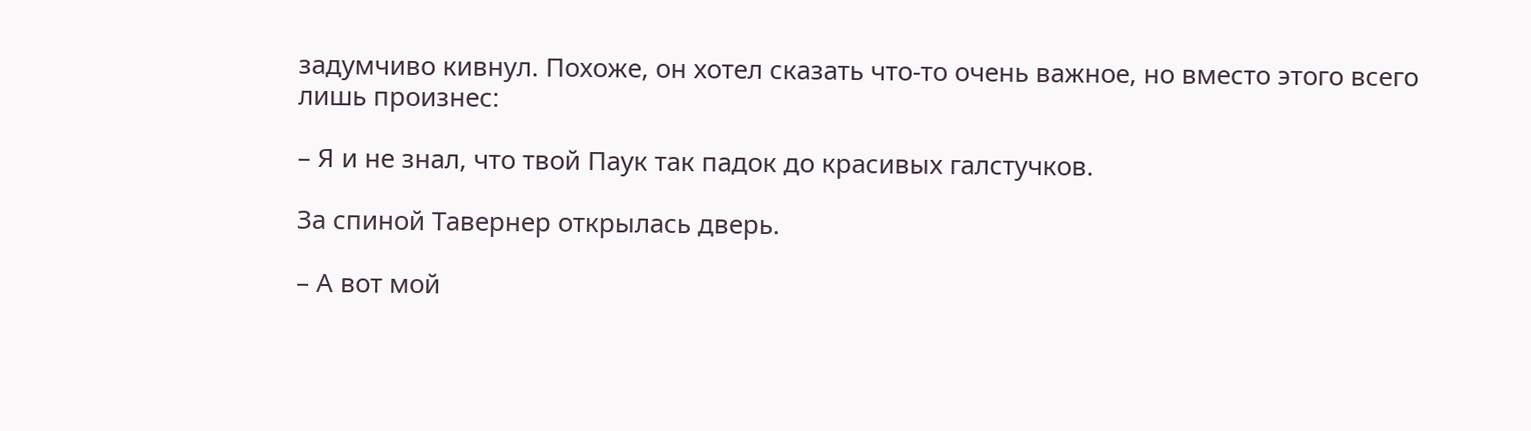задумчиво кивнул. Похоже, он хотел сказать что-то очень важное, но вместо этого всего лишь произнес:

– Я и не знал, что твой Паук так падок до красивых галстучков.

За спиной Тавернер открылась дверь.

– А вот мой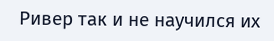Ривер так и не научился их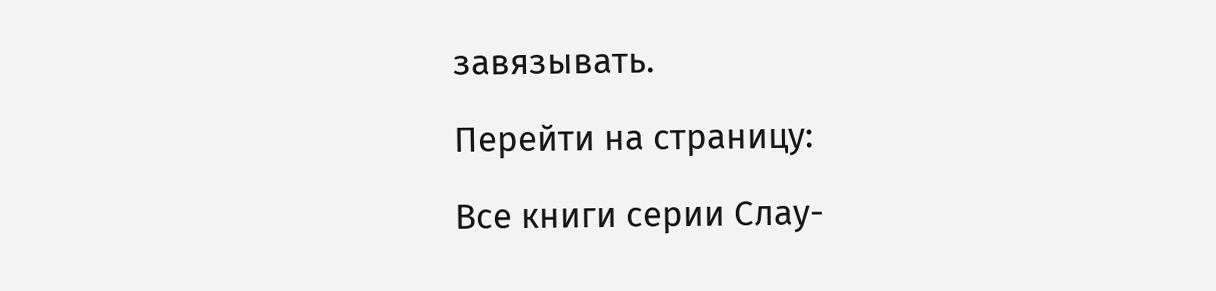завязывать.

Перейти на страницу:

Все книги серии Слау-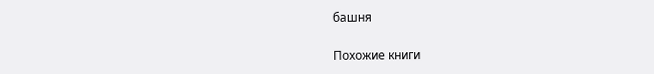башня

Похожие книги